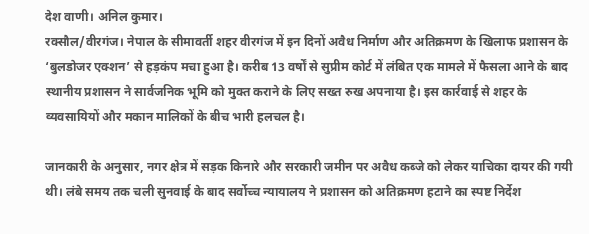देश वाणी। अनिल कुमार।
रक्सौल/वीरगंज। नेपाल के सीमावर्ती शहर वीरगंज में इन दिनों अवैध निर्माण और अतिक्रमण के खिलाफ प्रशासन के ‘बुलडोजर एक्शन’ से हड़कंप मचा हुआ है। करीब 13 वर्षों से सुप्रीम कोर्ट में लंबित एक मामले में फैसला आने के बाद स्थानीय प्रशासन ने सार्वजनिक भूमि को मुक्त कराने के लिए सख्त रुख अपनाया है। इस कार्रवाई से शहर के व्यवसायियों और मकान मालिकों के बीच भारी हलचल है।

जानकारी के अनुसार, नगर क्षेत्र में सड़क किनारे और सरकारी जमीन पर अवैध कब्जे को लेकर याचिका दायर की गयी थी। लंबे समय तक चली सुनवाई के बाद सर्वोच्च न्यायालय ने प्रशासन को अतिक्रमण हटाने का स्पष्ट निर्देश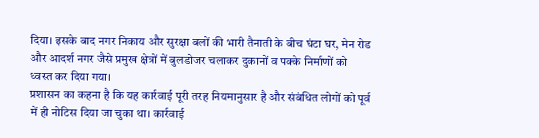दिया। इसके बाद नगर निकाय और सुरक्षा बलों की भारी तैनाती के बीच घंटा घर, मेन रोड और आदर्श नगर जैसे प्रमुख क्षेत्रों में बुलडोजर चलाकर दुकानों व पक्के निर्माणों को ध्वस्त कर दिया गया।
प्रशासन का कहना है कि यह कार्रवाई पूरी तरह नियमानुसार है और संबंधित लोगों को पूर्व में ही नोटिस दिया जा चुका था। कार्रवाई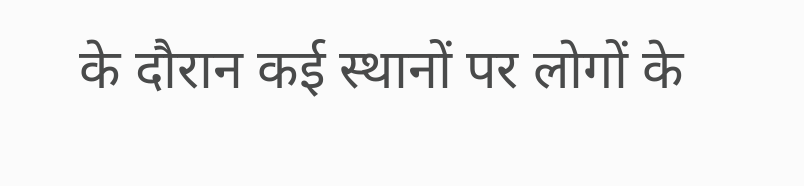के दौरान कई स्थानों पर लोगों के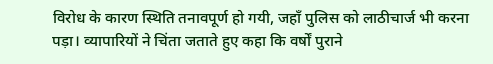विरोध के कारण स्थिति तनावपूर्ण हो गयी, जहाँ पुलिस को लाठीचार्ज भी करना पड़ा। व्यापारियों ने चिंता जताते हुए कहा कि वर्षों पुराने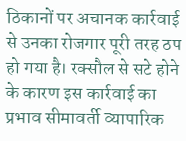ठिकानों पर अचानक कार्रवाई से उनका रोजगार पूरी तरह ठप हो गया है। रक्सौल से सटे होने के कारण इस कार्रवाई का प्रभाव सीमावर्ती व्यापारिक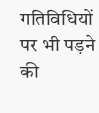गतिविधियों पर भी पड़ने की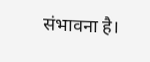संभावना है।